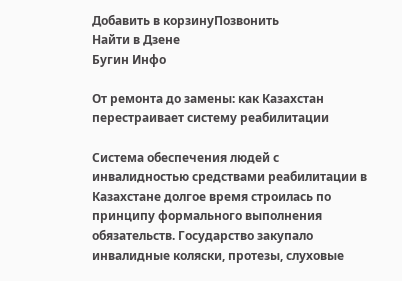Добавить в корзинуПозвонить
Найти в Дзене
Бугин Инфо

От ремонта до замены: как Казахстан перестраивает систему реабилитации

Система обеспечения людей с инвалидностью средствами реабилитации в Казахстане долгое время строилась по принципу формального выполнения обязательств. Государство закупало инвалидные коляски, протезы, слуховые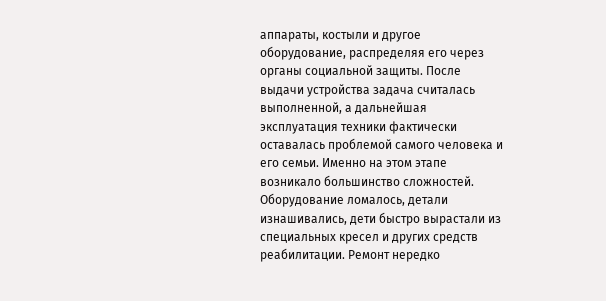аппараты, костыли и другое оборудование, распределяя его через органы социальной защиты. После выдачи устройства задача считалась выполненной, а дальнейшая эксплуатация техники фактически оставалась проблемой самого человека и его семьи. Именно на этом этапе возникало большинство сложностей. Оборудование ломалось, детали изнашивались, дети быстро вырастали из специальных кресел и других средств реабилитации. Ремонт нередко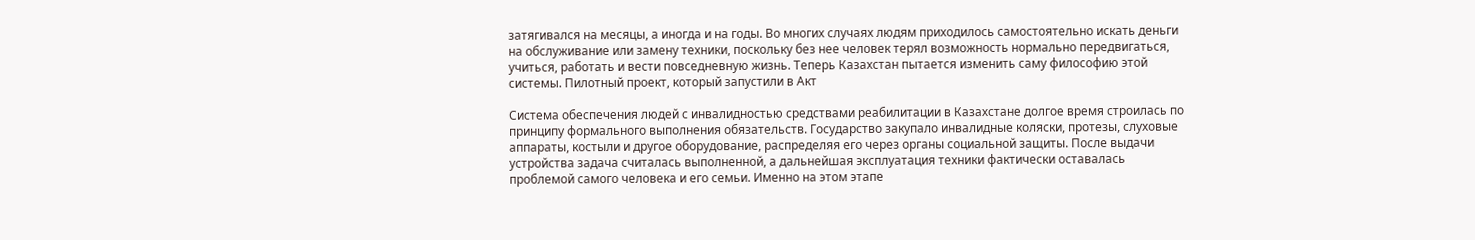затягивался на месяцы, а иногда и на годы. Во многих случаях людям приходилось самостоятельно искать деньги на обслуживание или замену техники, поскольку без нее человек терял возможность нормально передвигаться, учиться, работать и вести повседневную жизнь. Теперь Казахстан пытается изменить саму философию этой системы. Пилотный проект, который запустили в Акт

Система обеспечения людей с инвалидностью средствами реабилитации в Казахстане долгое время строилась по принципу формального выполнения обязательств. Государство закупало инвалидные коляски, протезы, слуховые аппараты, костыли и другое оборудование, распределяя его через органы социальной защиты. После выдачи устройства задача считалась выполненной, а дальнейшая эксплуатация техники фактически оставалась проблемой самого человека и его семьи. Именно на этом этапе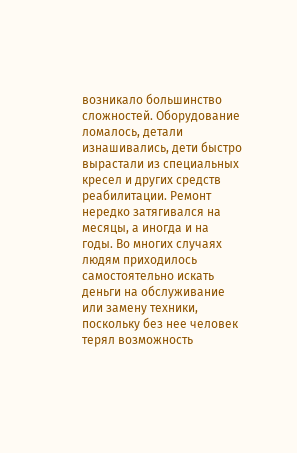возникало большинство сложностей. Оборудование ломалось, детали изнашивались, дети быстро вырастали из специальных кресел и других средств реабилитации. Ремонт нередко затягивался на месяцы, а иногда и на годы. Во многих случаях людям приходилось самостоятельно искать деньги на обслуживание или замену техники, поскольку без нее человек терял возможность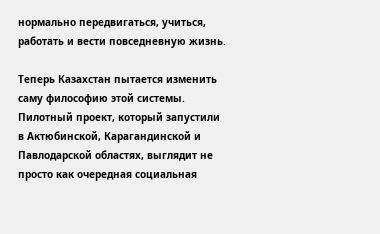нормально передвигаться, учиться, работать и вести повседневную жизнь.

Теперь Казахстан пытается изменить саму философию этой системы. Пилотный проект, который запустили в Актюбинской, Карагандинской и Павлодарской областях, выглядит не просто как очередная социальная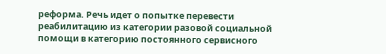реформа. Речь идет о попытке перевести реабилитацию из категории разовой социальной помощи в категорию постоянного сервисного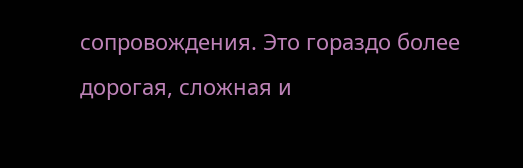сопровождения. Это гораздо более дорогая, сложная и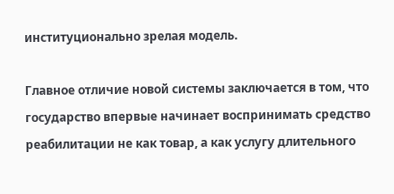институционально зрелая модель.

Главное отличие новой системы заключается в том, что государство впервые начинает воспринимать средство реабилитации не как товар, а как услугу длительного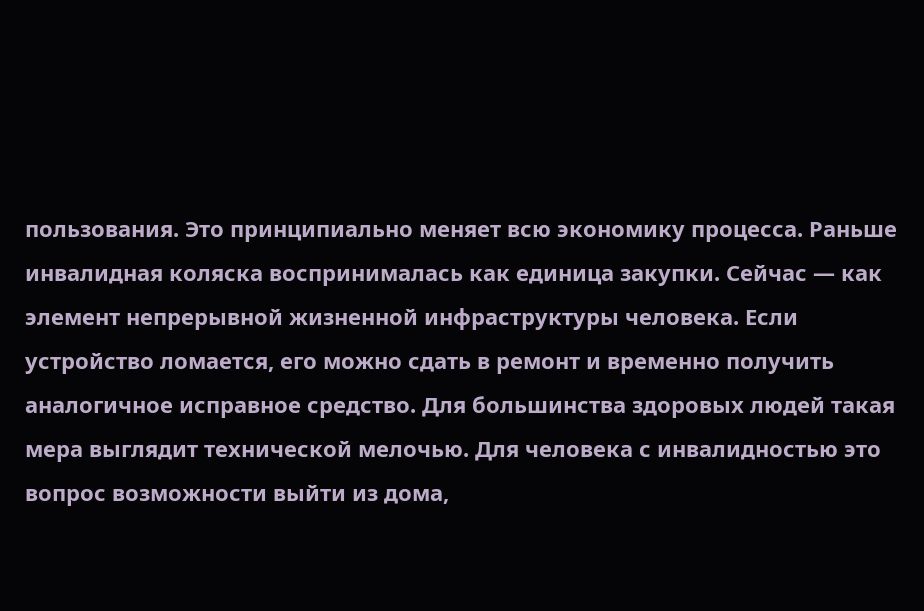пользования. Это принципиально меняет всю экономику процесса. Раньше инвалидная коляска воспринималась как единица закупки. Сейчас — как элемент непрерывной жизненной инфраструктуры человека. Если устройство ломается, его можно сдать в ремонт и временно получить аналогичное исправное средство. Для большинства здоровых людей такая мера выглядит технической мелочью. Для человека с инвалидностью это вопрос возможности выйти из дома,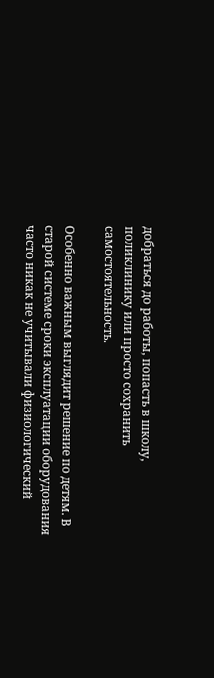добраться до работы, попасть в школу, поликлинику или просто сохранить самостоятельность.

Особенно важным выглядит решение по детям. В старой системе сроки эксплуатации оборудования часто никак не учитывали физиологический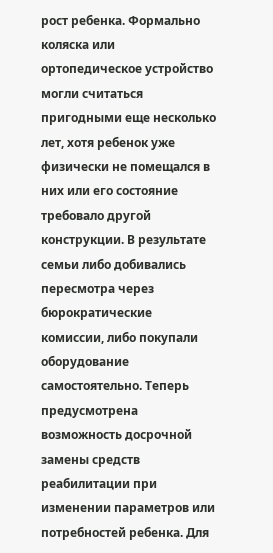рост ребенка. Формально коляска или ортопедическое устройство могли считаться пригодными еще несколько лет, хотя ребенок уже физически не помещался в них или его состояние требовало другой конструкции. В результате семьи либо добивались пересмотра через бюрократические комиссии, либо покупали оборудование самостоятельно. Теперь предусмотрена возможность досрочной замены средств реабилитации при изменении параметров или потребностей ребенка. Для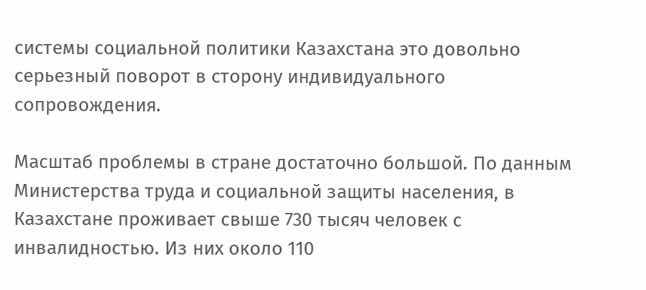системы социальной политики Казахстана это довольно серьезный поворот в сторону индивидуального сопровождения.

Масштаб проблемы в стране достаточно большой. По данным Министерства труда и социальной защиты населения, в Казахстане проживает свыше 730 тысяч человек с инвалидностью. Из них около 110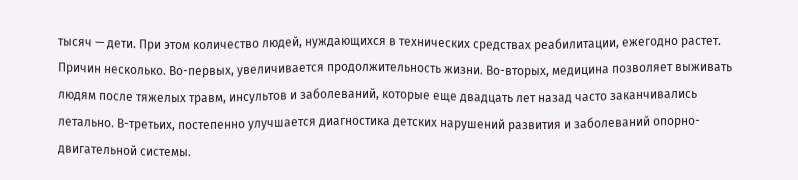тысяч — дети. При этом количество людей, нуждающихся в технических средствах реабилитации, ежегодно растет. Причин несколько. Во-первых, увеличивается продолжительность жизни. Во-вторых, медицина позволяет выживать людям после тяжелых травм, инсультов и заболеваний, которые еще двадцать лет назад часто заканчивались летально. В-третьих, постепенно улучшается диагностика детских нарушений развития и заболеваний опорно-двигательной системы.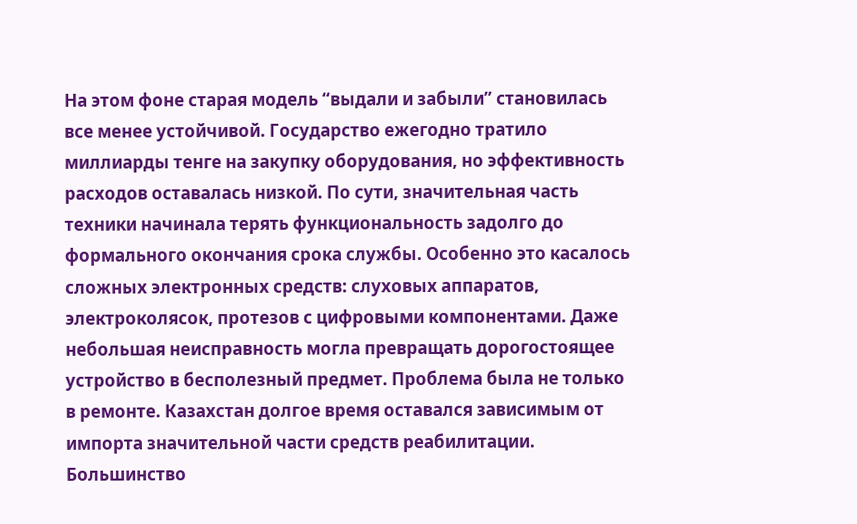На этом фоне старая модель “выдали и забыли” становилась все менее устойчивой. Государство ежегодно тратило миллиарды тенге на закупку оборудования, но эффективность расходов оставалась низкой. По сути, значительная часть техники начинала терять функциональность задолго до формального окончания срока службы. Особенно это касалось сложных электронных средств: слуховых аппаратов, электроколясок, протезов с цифровыми компонентами. Даже небольшая неисправность могла превращать дорогостоящее устройство в бесполезный предмет. Проблема была не только в ремонте. Казахстан долгое время оставался зависимым от импорта значительной части средств реабилитации. Большинство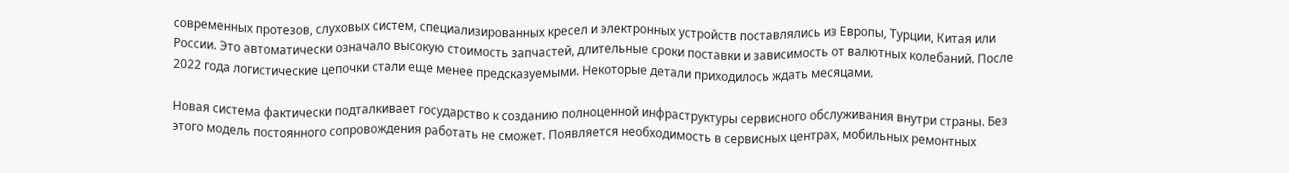современных протезов, слуховых систем, специализированных кресел и электронных устройств поставлялись из Европы, Турции, Китая или России. Это автоматически означало высокую стоимость запчастей, длительные сроки поставки и зависимость от валютных колебаний. После 2022 года логистические цепочки стали еще менее предсказуемыми. Некоторые детали приходилось ждать месяцами.

Новая система фактически подталкивает государство к созданию полноценной инфраструктуры сервисного обслуживания внутри страны. Без этого модель постоянного сопровождения работать не сможет. Появляется необходимость в сервисных центрах, мобильных ремонтных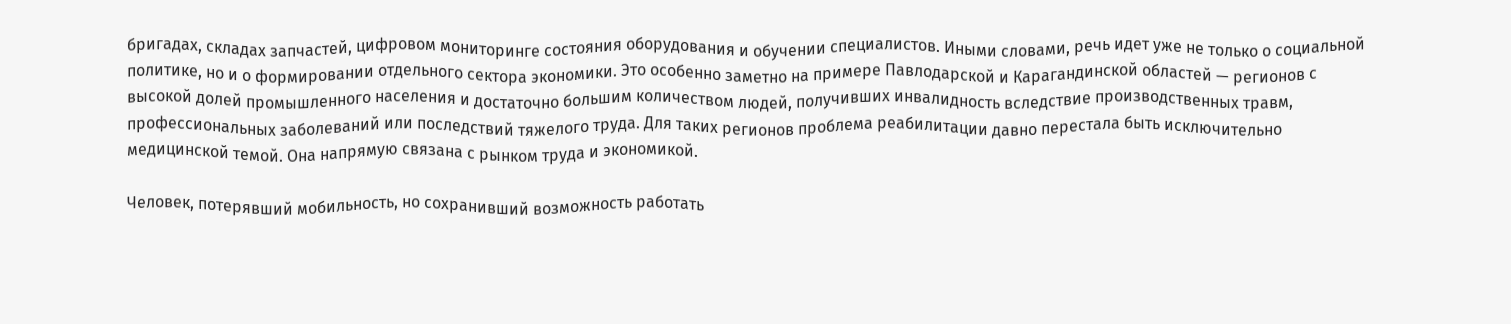бригадах, складах запчастей, цифровом мониторинге состояния оборудования и обучении специалистов. Иными словами, речь идет уже не только о социальной политике, но и о формировании отдельного сектора экономики. Это особенно заметно на примере Павлодарской и Карагандинской областей — регионов с высокой долей промышленного населения и достаточно большим количеством людей, получивших инвалидность вследствие производственных травм, профессиональных заболеваний или последствий тяжелого труда. Для таких регионов проблема реабилитации давно перестала быть исключительно медицинской темой. Она напрямую связана с рынком труда и экономикой.

Человек, потерявший мобильность, но сохранивший возможность работать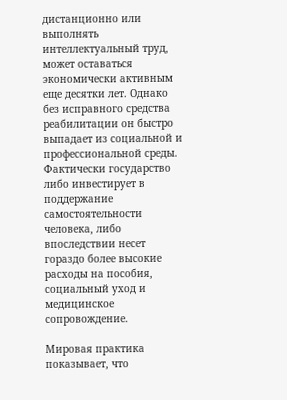дистанционно или выполнять интеллектуальный труд, может оставаться экономически активным еще десятки лет. Однако без исправного средства реабилитации он быстро выпадает из социальной и профессиональной среды. Фактически государство либо инвестирует в поддержание самостоятельности человека, либо впоследствии несет гораздо более высокие расходы на пособия, социальный уход и медицинское сопровождение.

Мировая практика показывает, что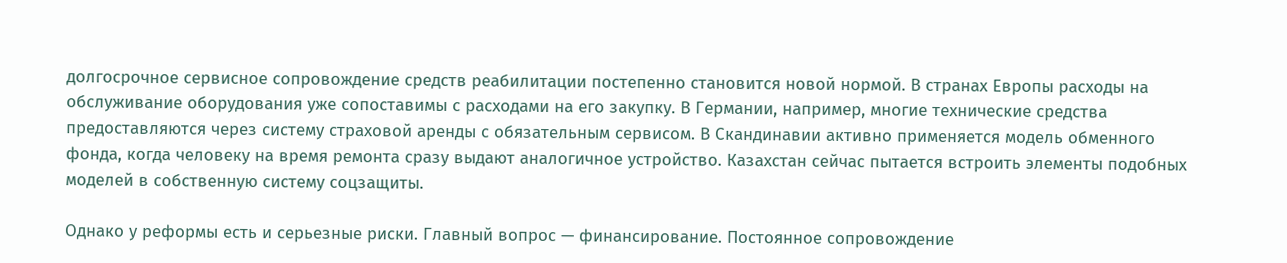долгосрочное сервисное сопровождение средств реабилитации постепенно становится новой нормой. В странах Европы расходы на обслуживание оборудования уже сопоставимы с расходами на его закупку. В Германии, например, многие технические средства предоставляются через систему страховой аренды с обязательным сервисом. В Скандинавии активно применяется модель обменного фонда, когда человеку на время ремонта сразу выдают аналогичное устройство. Казахстан сейчас пытается встроить элементы подобных моделей в собственную систему соцзащиты.

Однако у реформы есть и серьезные риски. Главный вопрос — финансирование. Постоянное сопровождение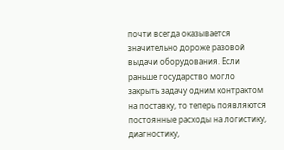почти всегда оказывается значительно дороже разовой выдачи оборудования. Если раньше государство могло закрыть задачу одним контрактом на поставку, то теперь появляются постоянные расходы на логистику, диагностику,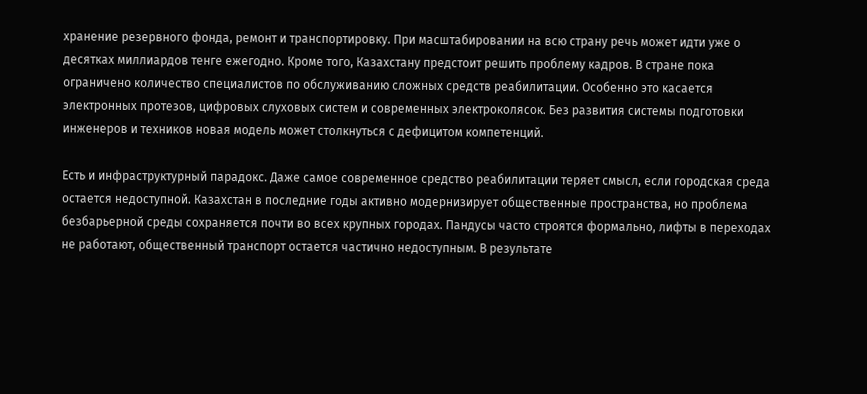хранение резервного фонда, ремонт и транспортировку. При масштабировании на всю страну речь может идти уже о десятках миллиардов тенге ежегодно. Кроме того, Казахстану предстоит решить проблему кадров. В стране пока ограничено количество специалистов по обслуживанию сложных средств реабилитации. Особенно это касается электронных протезов, цифровых слуховых систем и современных электроколясок. Без развития системы подготовки инженеров и техников новая модель может столкнуться с дефицитом компетенций.

Есть и инфраструктурный парадокс. Даже самое современное средство реабилитации теряет смысл, если городская среда остается недоступной. Казахстан в последние годы активно модернизирует общественные пространства, но проблема безбарьерной среды сохраняется почти во всех крупных городах. Пандусы часто строятся формально, лифты в переходах не работают, общественный транспорт остается частично недоступным. В результате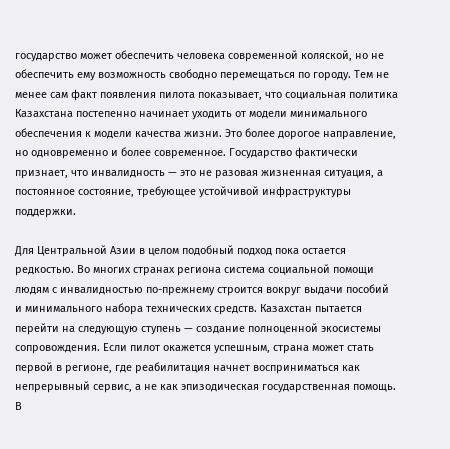государство может обеспечить человека современной коляской, но не обеспечить ему возможность свободно перемещаться по городу. Тем не менее сам факт появления пилота показывает, что социальная политика Казахстана постепенно начинает уходить от модели минимального обеспечения к модели качества жизни. Это более дорогое направление, но одновременно и более современное. Государство фактически признает, что инвалидность — это не разовая жизненная ситуация, а постоянное состояние, требующее устойчивой инфраструктуры поддержки.

Для Центральной Азии в целом подобный подход пока остается редкостью. Во многих странах региона система социальной помощи людям с инвалидностью по-прежнему строится вокруг выдачи пособий и минимального набора технических средств. Казахстан пытается перейти на следующую ступень — создание полноценной экосистемы сопровождения. Если пилот окажется успешным, страна может стать первой в регионе, где реабилитация начнет восприниматься как непрерывный сервис, а не как эпизодическая государственная помощь. В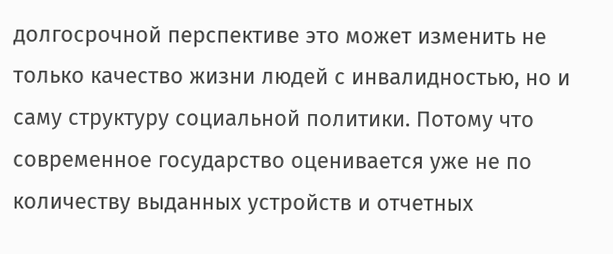долгосрочной перспективе это может изменить не только качество жизни людей с инвалидностью, но и саму структуру социальной политики. Потому что современное государство оценивается уже не по количеству выданных устройств и отчетных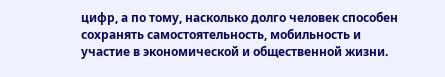цифр, а по тому, насколько долго человек способен сохранять самостоятельность, мобильность и участие в экономической и общественной жизни.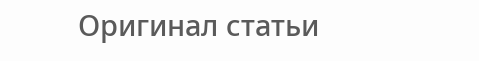Оригинал статьи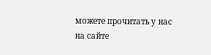можете прочитать у нас на сайте